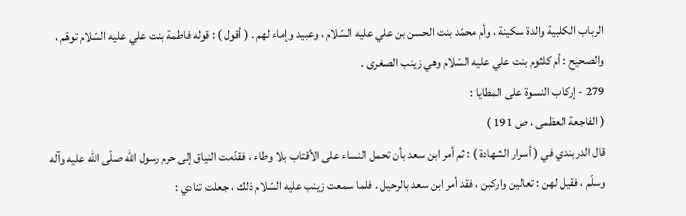الرباب الكلبية والدة سكينة ، وأم محمّد بنت الحسن بن علي عليه السّلام ، وعبيد وإماء لهم . ( أقول ) : قوله فاطمة بنت علي عليه السّلام توهّم ، والصحيح : أم كلثوم بنت علي عليه السّلام وهي زينب الصغرى .
279 - إركاب النسوة على المطايا :
( الفاجعة العظمى ، ص 191 )
قال الدربندي في ( أسرار الشهادة ) : ثم أمر ابن سعد بأن تحمل النساء على الأقتاب بلا وطاء ، فقدّمت النياق إلى حرم رسول الله صلّى اللّه عليه وآله وسلّم ، فقيل لهن : تعالين واركبن ، فقد أمر ابن سعد بالرحيل . فلما سمعت زينب عليه السّلام ذلك ، جعلت تنادي :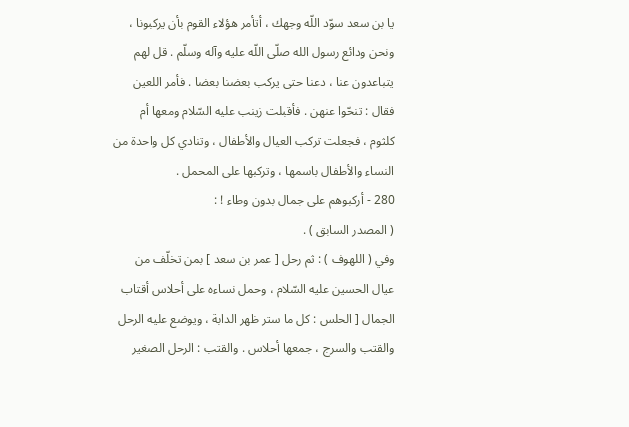يا بن سعد سوّد اللّه وجهك ، أتأمر هؤلاء القوم بأن يركبونا ، ونحن ودائع رسول الله صلّى اللّه عليه وآله وسلّم . قل لهم يتباعدون عنا ، دعنا حتى يركب بعضنا بعضا . فأمر اللعين فقال : تنحّوا عنهن . فأقبلت زينب عليه السّلام ومعها أم كلثوم ، فجعلت تركب العيال والأطفال ، وتنادي كل واحدة من النساء والأطفال باسمها ، وتركبها على المحمل .
280 - أركبوهم على جمال بدون وطاء ! :
( المصدر السابق ) .
وفي ( اللهوف ) : ثم رحل [ عمر بن سعد ] بمن تخلّف من عيال الحسين عليه السّلام ، وحمل نساءه على أحلاس أقتاب الجمال [ الحلس : كل ما ستر ظهر الدابة ، ويوضع عليه الرحل والقتب والسرج ، جمعها أحلاس . والقتب : الرحل الصغير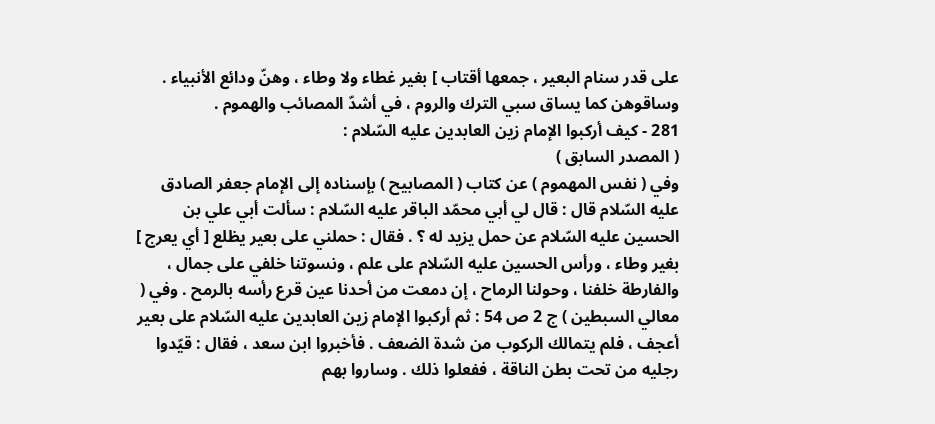على قدر سنام البعير ، جمعها أقتاب ] بغير غطاء ولا وطاء ، وهنّ ودائع الأنبياء . وساقوهن كما يساق سبي الترك والروم ، في أشدّ المصائب والهموم .
281 - كيف أركبوا الإمام زين العابدين عليه السّلام :
( المصدر السابق )
وفي ( نفس المهموم ) عن كتاب ( المصابيح ) بإسناده إلى الإمام جعفر الصادق عليه السّلام قال : قال لي أبي محمّد الباقر عليه السّلام : سألت أبي علي بن الحسين عليه السّلام عن حمل يزيد له ؟ . فقال : حملني على بعير يظلع [ أي يعرج ] بغير وطاء ، ورأس الحسين عليه السّلام على علم ، ونسوتنا خلفي على جمال ، والفارطة خلفنا ، وحولنا الرماح ، إن دمعت من أحدنا عين قرع رأسه بالرمح . وفي ( معالي السبطين ) ج 2 ص 54 : ثم أركبوا الإمام زين العابدين عليه السّلام على بعير أعجف ، فلم يتمالك الركوب من شدة الضعف . فأخبروا ابن سعد ، فقال : قيّدوا رجليه من تحت بطن الناقة ، ففعلوا ذلك . وساروا بهم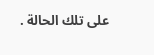على تلك الحالة .